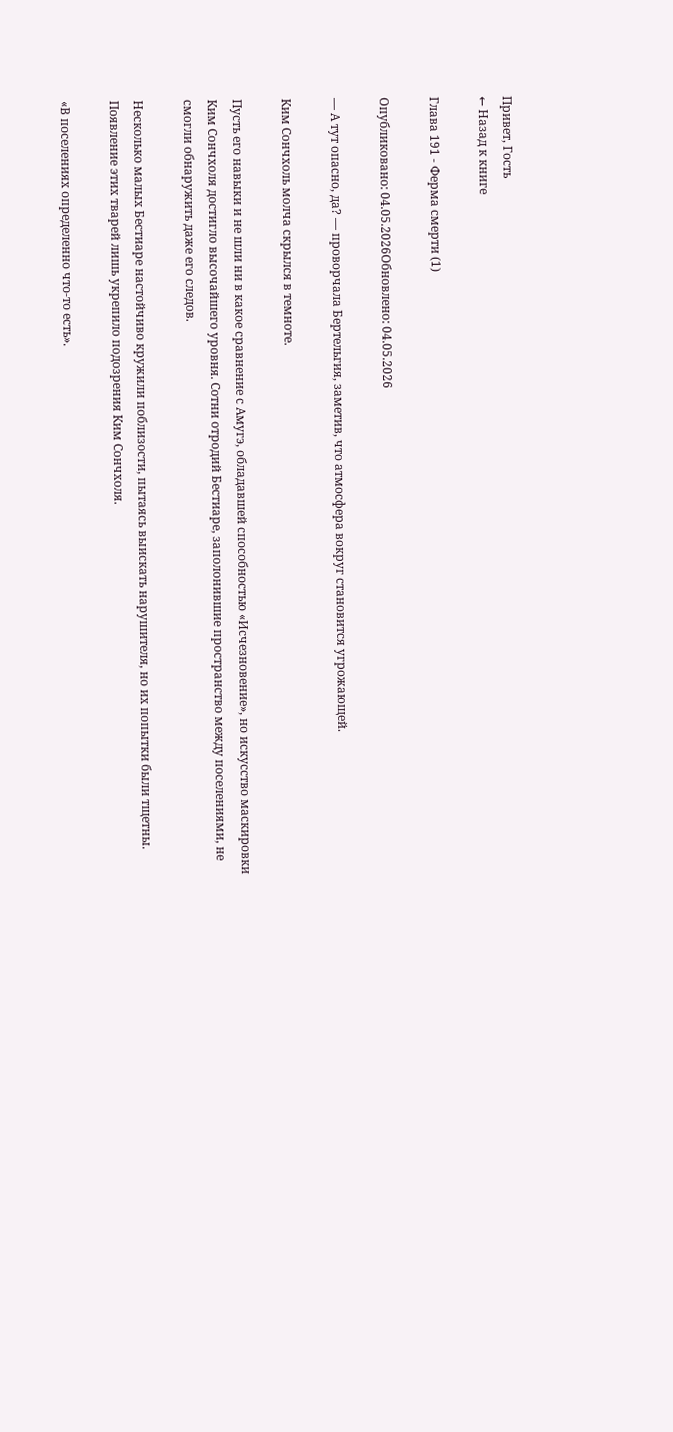Привет, Гость
← Назад к книге

Глава 191 - Ферма смерти (1)

Опубликовано: 04.05.2026Обновлено: 04.05.2026

— А тут опасно, да? — проворчала Бертельгия, заметив, что атмосфера вокруг становится угрожающей.

Ким Сончхоль молча скрылся в темноте.

Пусть его навыки и не шли ни в какое сравнение с Амугэ, обладавшей способностью «Исчезновение», но искусство маскировки Ким Сончхоля достигло высочайшего уровня. Сотни отродий Бестиаре, заполонившие пространство между поселениями, не смогли обнаружить даже его следов.

Несколько малых Бестиаре настойчиво кружили поблизости, пытаясь выискать нарушителя, но их попытки были тщетны. Появление этих тварей лишь укрепило подозрения Ким Сончхоля.

«В поселениях определенно что-то есть».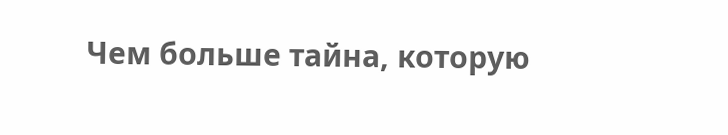Чем больше тайна, которую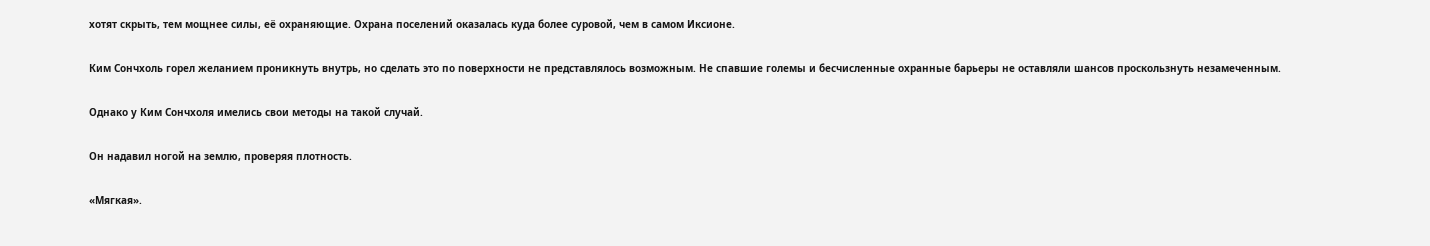хотят скрыть, тем мощнее силы, её охраняющие. Охрана поселений оказалась куда более суровой, чем в самом Иксионе.

Ким Сончхоль горел желанием проникнуть внутрь, но сделать это по поверхности не представлялось возможным. Не спавшие големы и бесчисленные охранные барьеры не оставляли шансов проскользнуть незамеченным.

Однако у Ким Сончхоля имелись свои методы на такой случай.

Он надавил ногой на землю, проверяя плотность.

«Мягкая».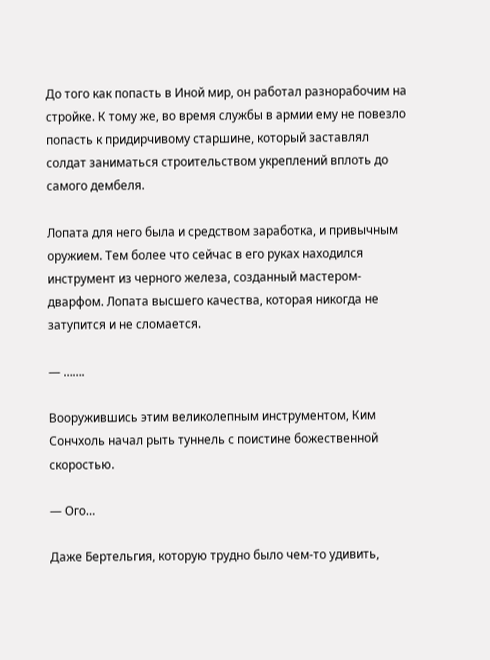До того как попасть в Иной мир, он работал разнорабочим на стройке. К тому же, во время службы в армии ему не повезло попасть к придирчивому старшине, который заставлял солдат заниматься строительством укреплений вплоть до самого дембеля.

Лопата для него была и средством заработка, и привычным оружием. Тем более что сейчас в его руках находился инструмент из черного железа, созданный мастером-дварфом. Лопата высшего качества, которая никогда не затупится и не сломается.

— …….

Вооружившись этим великолепным инструментом, Ким Сончхоль начал рыть туннель с поистине божественной скоростью.

— Ого…

Даже Бертельгия, которую трудно было чем-то удивить,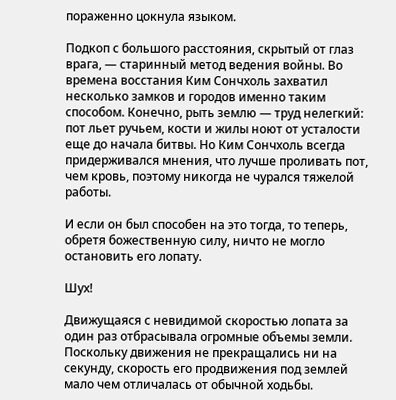пораженно цокнула языком.

Подкоп с большого расстояния, скрытый от глаз врага, — старинный метод ведения войны. Во времена восстания Ким Сончхоль захватил несколько замков и городов именно таким способом. Конечно, рыть землю — труд нелегкий: пот льет ручьем, кости и жилы ноют от усталости еще до начала битвы. Но Ким Сончхоль всегда придерживался мнения, что лучше проливать пот, чем кровь, поэтому никогда не чурался тяжелой работы.

И если он был способен на это тогда, то теперь, обретя божественную силу, ничто не могло остановить его лопату.

Шух!

Движущаяся с невидимой скоростью лопата за один раз отбрасывала огромные объемы земли. Поскольку движения не прекращались ни на секунду, скорость его продвижения под землей мало чем отличалась от обычной ходьбы.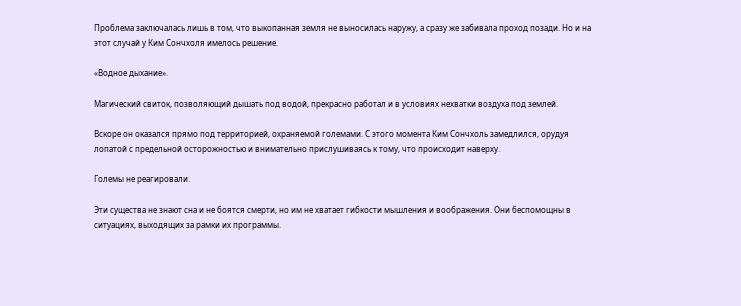Проблема заключалась лишь в том, что выкопанная земля не выносилась наружу, а сразу же забивала проход позади. Но и на этот случай у Ким Сончхоля имелось решение.

«Водное дыхание».

Магический свиток, позволяющий дышать под водой, прекрасно работал и в условиях нехватки воздуха под землей.

Вскоре он оказался прямо под территорией, охраняемой големами. С этого момента Ким Сончхоль замедлился, орудуя лопатой с предельной осторожностью и внимательно прислушиваясь к тому, что происходит наверху.

Големы не реагировали.

Эти существа не знают сна и не боятся смерти, но им не хватает гибкости мышления и воображения. Они беспомощны в ситуациях, выходящих за рамки их программы.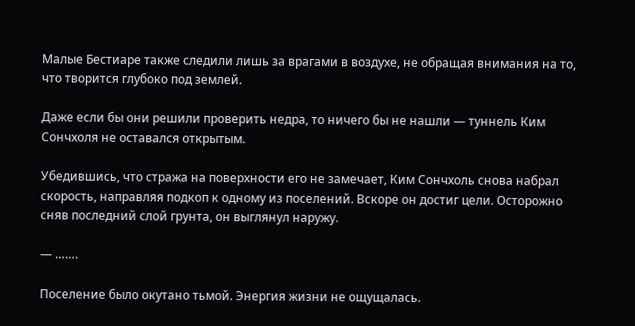Малые Бестиаре также следили лишь за врагами в воздухе, не обращая внимания на то, что творится глубоко под землей.

Даже если бы они решили проверить недра, то ничего бы не нашли — туннель Ким Сончхоля не оставался открытым.

Убедившись, что стража на поверхности его не замечает, Ким Сончхоль снова набрал скорость, направляя подкоп к одному из поселений. Вскоре он достиг цели. Осторожно сняв последний слой грунта, он выглянул наружу.

— …….

Поселение было окутано тьмой. Энергия жизни не ощущалась.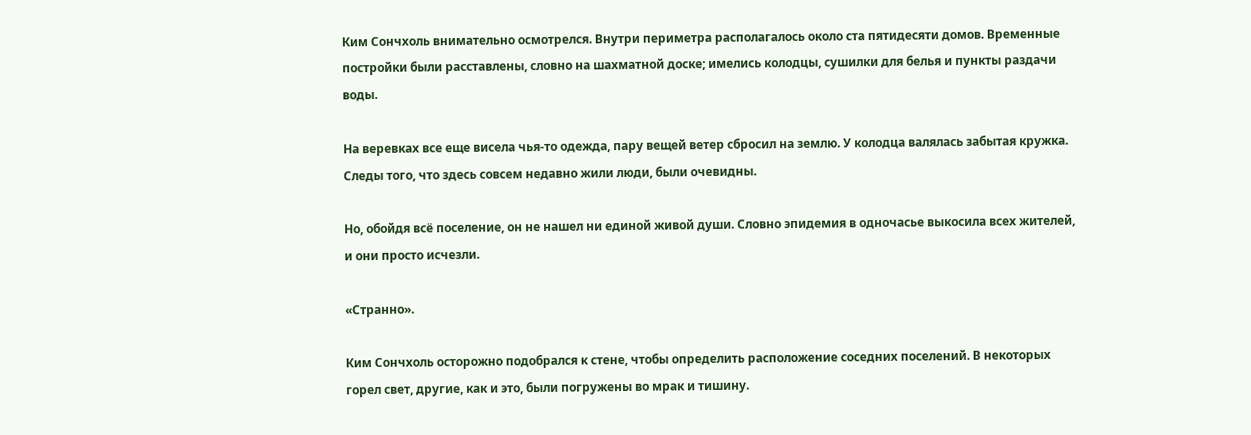Ким Сончхоль внимательно осмотрелся. Внутри периметра располагалось около ста пятидесяти домов. Временные постройки были расставлены, словно на шахматной доске; имелись колодцы, сушилки для белья и пункты раздачи воды.

На веревках все еще висела чья-то одежда, пару вещей ветер сбросил на землю. У колодца валялась забытая кружка. Следы того, что здесь совсем недавно жили люди, были очевидны.

Но, обойдя всё поселение, он не нашел ни единой живой души. Словно эпидемия в одночасье выкосила всех жителей, и они просто исчезли.

«Странно».

Ким Сончхоль осторожно подобрался к стене, чтобы определить расположение соседних поселений. В некоторых горел свет, другие, как и это, были погружены во мрак и тишину.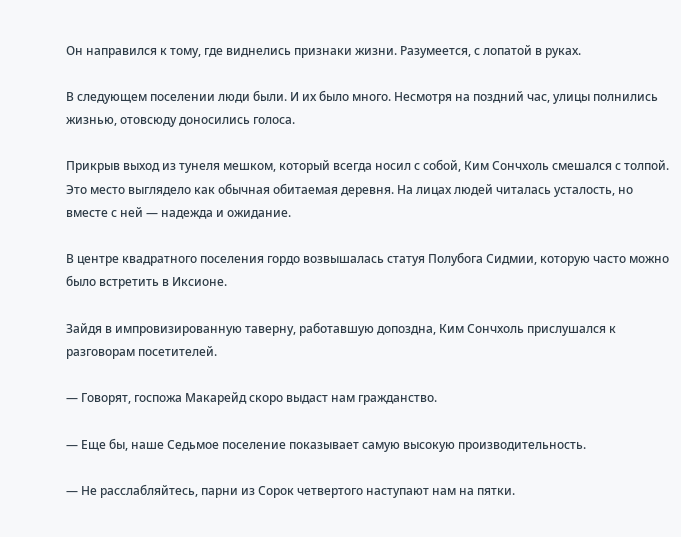Он направился к тому, где виднелись признаки жизни. Разумеется, с лопатой в руках.

В следующем поселении люди были. И их было много. Несмотря на поздний час, улицы полнились жизнью, отовсюду доносились голоса.

Прикрыв выход из тунеля мешком, который всегда носил с собой, Ким Сончхоль смешался с толпой. Это место выглядело как обычная обитаемая деревня. На лицах людей читалась усталость, но вместе с ней — надежда и ожидание.

В центре квадратного поселения гордо возвышалась статуя Полубога Сидмии, которую часто можно было встретить в Иксионе.

Зайдя в импровизированную таверну, работавшую допоздна, Ким Сончхоль прислушался к разговорам посетителей.

— Говорят, госпожа Макарейд скоро выдаст нам гражданство.

— Еще бы, наше Седьмое поселение показывает самую высокую производительность.

— Не расслабляйтесь, парни из Сорок четвертого наступают нам на пятки.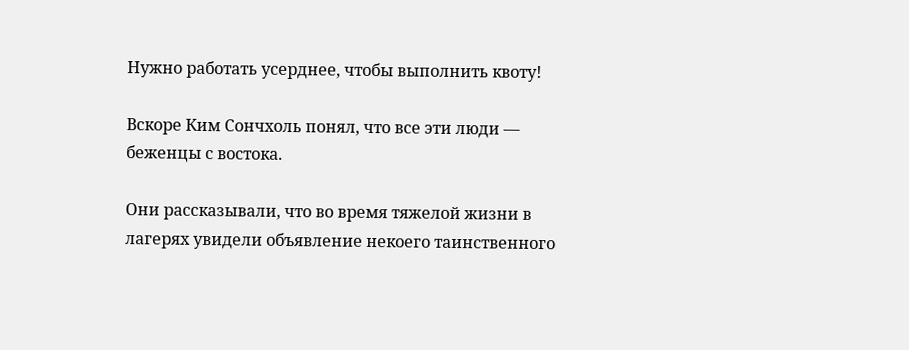Нужно работать усерднее, чтобы выполнить квоту!

Вскоре Ким Сончхоль понял, что все эти люди — беженцы с востока.

Они рассказывали, что во время тяжелой жизни в лагерях увидели объявление некоего таинственного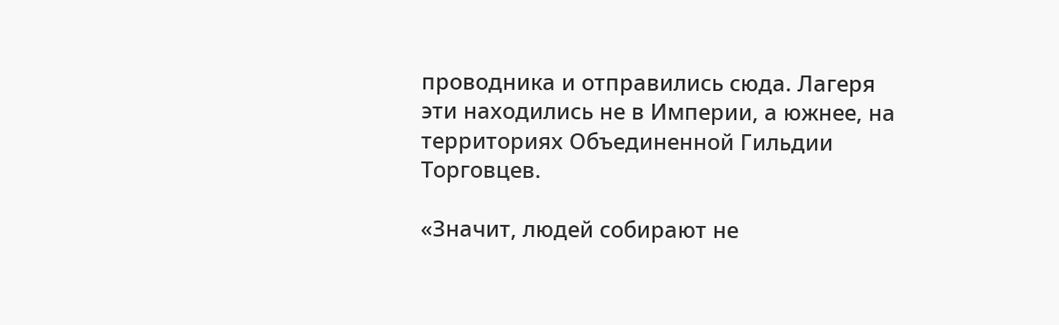проводника и отправились сюда. Лагеря эти находились не в Империи, а южнее, на территориях Объединенной Гильдии Торговцев.

«Значит, людей собирают не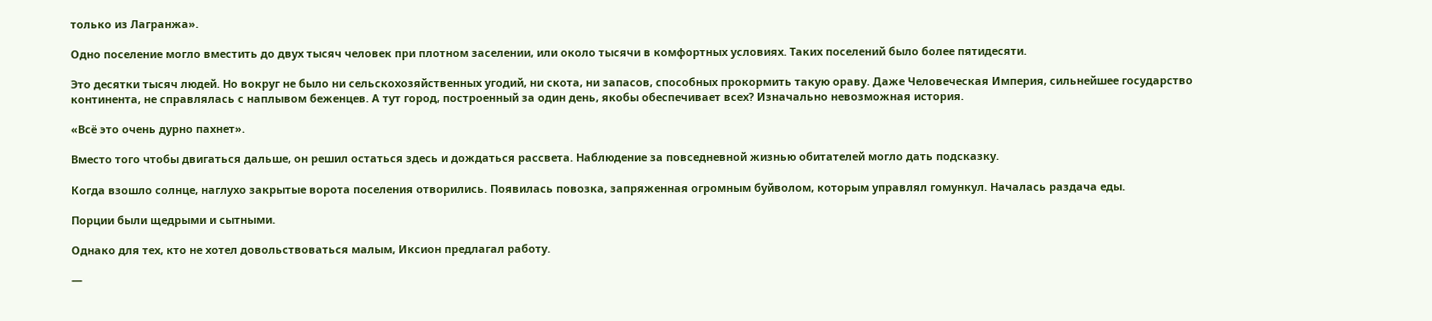только из Лагранжа».

Одно поселение могло вместить до двух тысяч человек при плотном заселении, или около тысячи в комфортных условиях. Таких поселений было более пятидесяти.

Это десятки тысяч людей. Но вокруг не было ни сельскохозяйственных угодий, ни скота, ни запасов, способных прокормить такую ораву. Даже Человеческая Империя, сильнейшее государство континента, не справлялась с наплывом беженцев. А тут город, построенный за один день, якобы обеспечивает всех? Изначально невозможная история.

«Всё это очень дурно пахнет».

Вместо того чтобы двигаться дальше, он решил остаться здесь и дождаться рассвета. Наблюдение за повседневной жизнью обитателей могло дать подсказку.

Когда взошло солнце, наглухо закрытые ворота поселения отворились. Появилась повозка, запряженная огромным буйволом, которым управлял гомункул. Началась раздача еды.

Порции были щедрыми и сытными.

Однако для тех, кто не хотел довольствоваться малым, Иксион предлагал работу.

—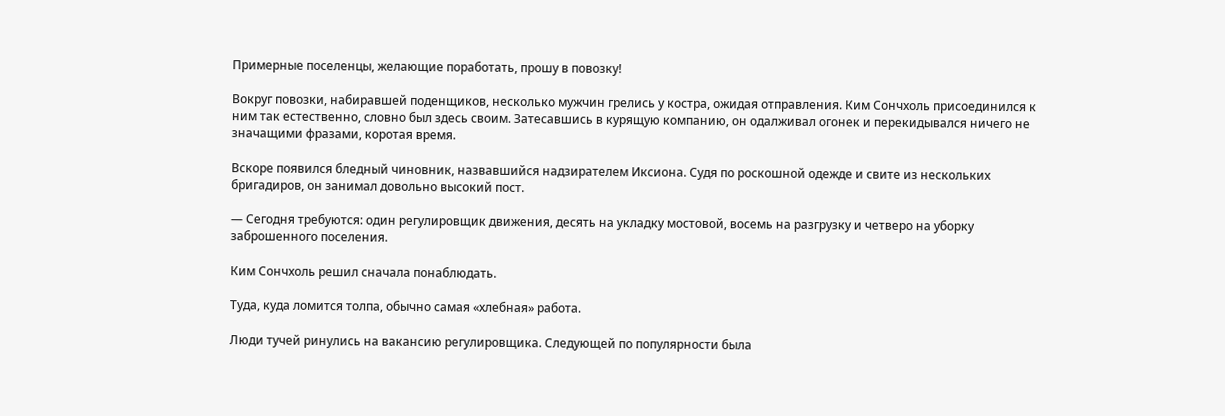Примерные поселенцы, желающие поработать, прошу в повозку!

Вокруг повозки, набиравшей поденщиков, несколько мужчин грелись у костра, ожидая отправления. Ким Сончхоль присоединился к ним так естественно, словно был здесь своим. Затесавшись в курящую компанию, он одалживал огонек и перекидывался ничего не значащими фразами, коротая время.

Вскоре появился бледный чиновник, назвавшийся надзирателем Иксиона. Судя по роскошной одежде и свите из нескольких бригадиров, он занимал довольно высокий пост.

— Сегодня требуются: один регулировщик движения, десять на укладку мостовой, восемь на разгрузку и четверо на уборку заброшенного поселения.

Ким Сончхоль решил сначала понаблюдать.

Туда, куда ломится толпа, обычно самая «хлебная» работа.

Люди тучей ринулись на вакансию регулировщика. Следующей по популярности была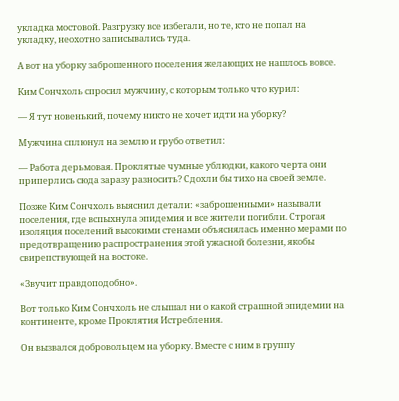укладка мостовой. Разгрузку все избегали, но те, кто не попал на укладку, неохотно записывались туда.

А вот на уборку заброшенного поселения желающих не нашлось вовсе.

Ким Сончхоль спросил мужчину, с которым только что курил:

— Я тут новенький, почему никто не хочет идти на уборку?

Мужчина сплюнул на землю и грубо ответил:

— Работа дерьмовая. Проклятые чумные ублюдки, какого черта они приперлись сюда заразу разносить? Сдохли бы тихо на своей земле.

Позже Ким Сончхоль выяснил детали: «заброшенными» называли поселения, где вспыхнула эпидемия и все жители погибли. Строгая изоляция поселений высокими стенами объяснялась именно мерами по предотвращению распространения этой ужасной болезни, якобы свирепствующей на востоке.

«Звучит правдоподобно».

Вот только Ким Сончхоль не слышал ни о какой страшной эпидемии на континенте, кроме Проклятия Истребления.

Он вызвался добровольцем на уборку. Вместе с ним в группу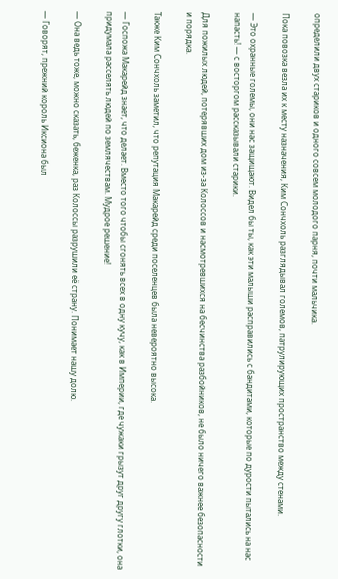определили двух стариков и одного совсем молодого парня, почти мальчика.

Пока повозка везла их к месту назначения, Ким Сончхоль разглядывал големов, патрулирующих пространство между стенами.

— Это охранные големы, они нас защищают. Видел бы ты, как эти малыши расправились с бандитами, которые по дурости пытались на нас напасть! — с восторгом рассказывали старики.

Для пожилых людей, потерявших дом из-за Колоссов и насмотревшихся на бесчинства разбойников, не было ничего важнее безопасности и порядка.

Также Ким Сончхоль заметил, что репутация Макарейд среди поселенцев была невероятно высока.

— Госпожа Макарейд знает, что делает. Вместо того чтобы сгонять всех в одну кучу, как в Империи, где чужаки грызут друг другу глотки, она придумала расселять людей по землячествам. Мудрое решение!

— Она ведь тоже, можно сказать, беженка, раз Колоссы разрушили её страну. Понимает нашу долю.

— Говорят, прежний король Иксиона был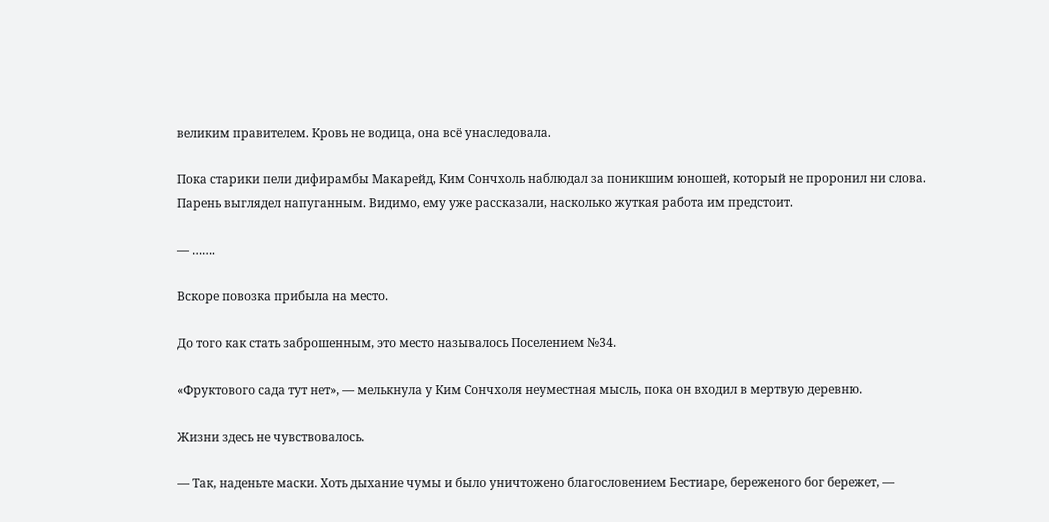великим правителем. Кровь не водица, она всё унаследовала.

Пока старики пели дифирамбы Макарейд, Ким Сончхоль наблюдал за поникшим юношей, который не проронил ни слова. Парень выглядел напуганным. Видимо, ему уже рассказали, насколько жуткая работа им предстоит.

— …….

Вскоре повозка прибыла на место.

До того как стать заброшенным, это место называлось Поселением №34.

«Фруктового сада тут нет», — мелькнула у Ким Сончхоля неуместная мысль, пока он входил в мертвую деревню.

Жизни здесь не чувствовалось.

— Так, наденьте маски. Хоть дыхание чумы и было уничтожено благословением Бестиаре, береженого бог бережет, —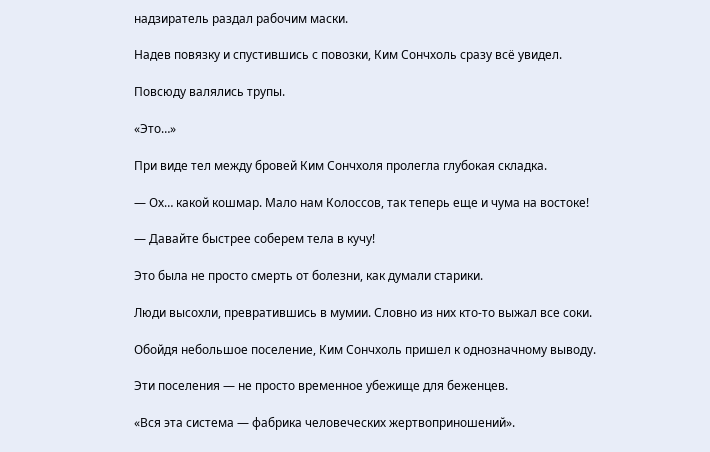надзиратель раздал рабочим маски.

Надев повязку и спустившись с повозки, Ким Сончхоль сразу всё увидел.

Повсюду валялись трупы.

«Это…»

При виде тел между бровей Ким Сончхоля пролегла глубокая складка.

— Ох… какой кошмар. Мало нам Колоссов, так теперь еще и чума на востоке!

— Давайте быстрее соберем тела в кучу!

Это была не просто смерть от болезни, как думали старики.

Люди высохли, превратившись в мумии. Словно из них кто-то выжал все соки.

Обойдя небольшое поселение, Ким Сончхоль пришел к однозначному выводу.

Эти поселения — не просто временное убежище для беженцев.

«Вся эта система — фабрика человеческих жертвоприношений».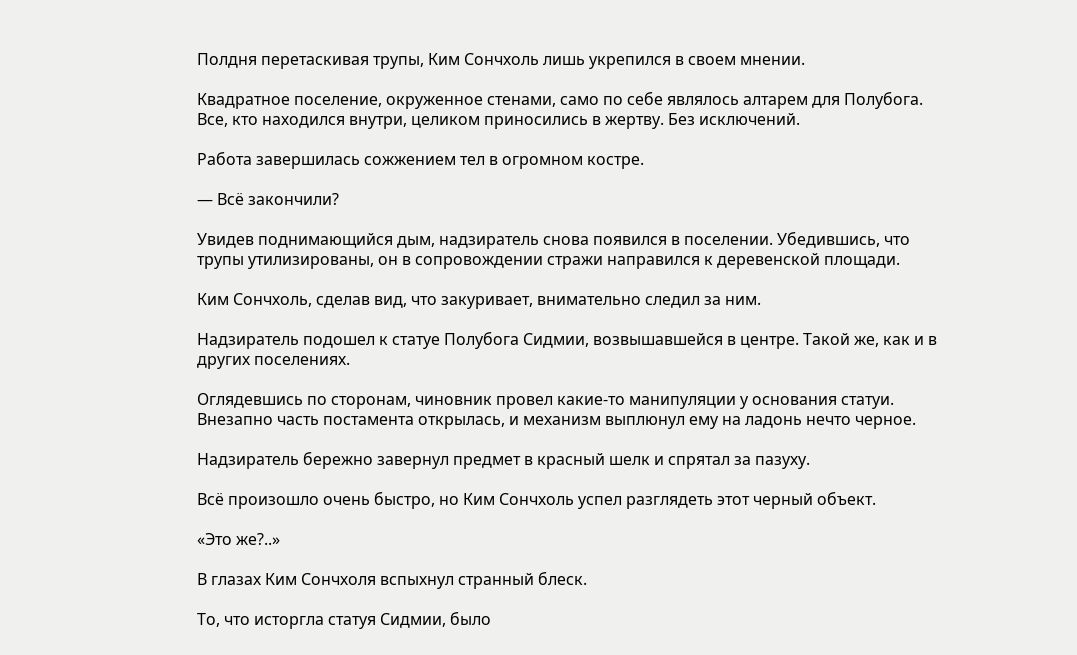Полдня перетаскивая трупы, Ким Сончхоль лишь укрепился в своем мнении.

Квадратное поселение, окруженное стенами, само по себе являлось алтарем для Полубога. Все, кто находился внутри, целиком приносились в жертву. Без исключений.

Работа завершилась сожжением тел в огромном костре.

— Всё закончили?

Увидев поднимающийся дым, надзиратель снова появился в поселении. Убедившись, что трупы утилизированы, он в сопровождении стражи направился к деревенской площади.

Ким Сончхоль, сделав вид, что закуривает, внимательно следил за ним.

Надзиратель подошел к статуе Полубога Сидмии, возвышавшейся в центре. Такой же, как и в других поселениях.

Оглядевшись по сторонам, чиновник провел какие-то манипуляции у основания статуи. Внезапно часть постамента открылась, и механизм выплюнул ему на ладонь нечто черное.

Надзиратель бережно завернул предмет в красный шелк и спрятал за пазуху.

Всё произошло очень быстро, но Ким Сончхоль успел разглядеть этот черный объект.

«Это же?..»

В глазах Ким Сончхоля вспыхнул странный блеск.

То, что исторгла статуя Сидмии, было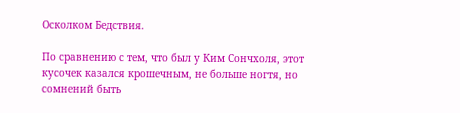Осколком Бедствия.

По сравнению с тем, что был у Ким Сончхоля, этот кусочек казался крошечным, не больше ногтя, но сомнений быть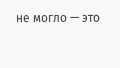не могло — это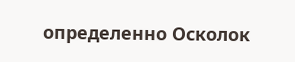определенно Осколок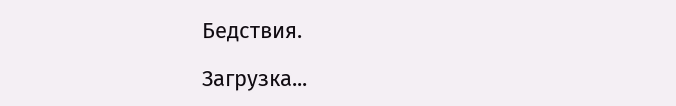Бедствия.

Загрузка...